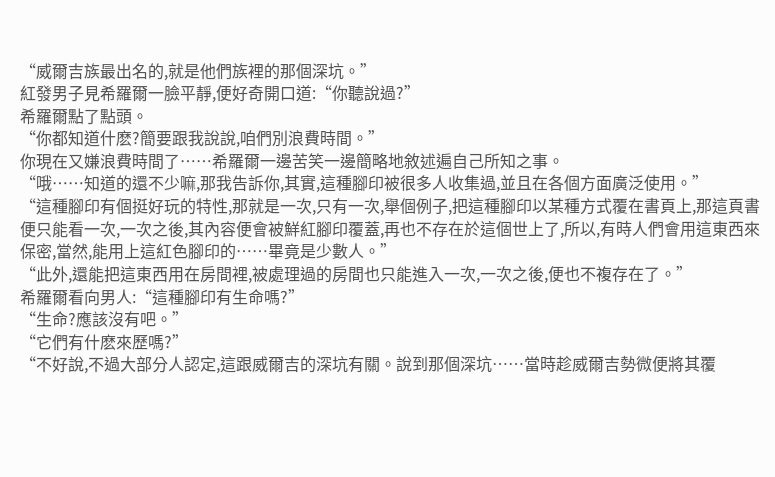“威爾吉族最出名的,就是他們族裡的那個深坑。”
紅發男子見希羅爾一臉平靜,便好奇開口道:“你聽說過?”
希羅爾點了點頭。
“你都知道什麽?簡要跟我說說,咱們別浪費時間。”
你現在又嫌浪費時間了……希羅爾一邊苦笑一邊簡略地敘述遍自己所知之事。
“哦……知道的還不少嘛,那我告訴你,其實,這種腳印被很多人收集過,並且在各個方面廣泛使用。”
“這種腳印有個挺好玩的特性,那就是一次,只有一次,舉個例子,把這種腳印以某種方式覆在書頁上,那這頁書便只能看一次,一次之後,其內容便會被鮮紅腳印覆蓋,再也不存在於這個世上了,所以,有時人們會用這東西來保密,當然,能用上這紅色腳印的……畢竟是少數人。”
“此外,還能把這東西用在房間裡,被處理過的房間也只能進入一次,一次之後,便也不複存在了。”
希羅爾看向男人:“這種腳印有生命嗎?”
“生命?應該沒有吧。”
“它們有什麽來歷嗎?”
“不好說,不過大部分人認定,這跟威爾吉的深坑有關。說到那個深坑……當時趁威爾吉勢微便將其覆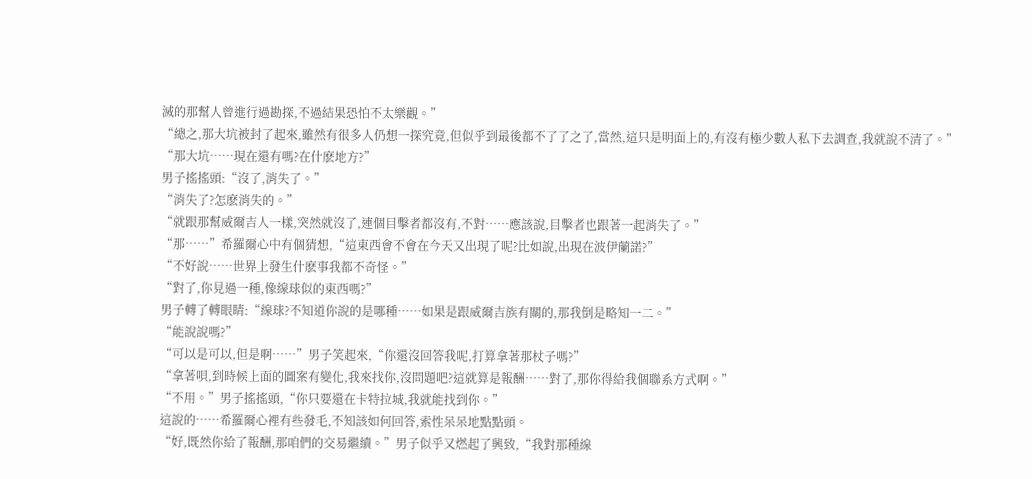滅的那幫人曾進行過勘探,不過結果恐怕不太樂觀。”
“總之,那大坑被封了起來,雖然有很多人仍想一探究竟,但似乎到最後都不了了之了,當然,這只是明面上的,有沒有極少數人私下去調查,我就說不清了。”
“那大坑……現在還有嗎?在什麽地方?”
男子搖搖頭:“沒了,消失了。”
“消失了?怎麽消失的。”
“就跟那幫威爾吉人一樣,突然就沒了,連個目擊者都沒有,不對……應該說,目擊者也跟著一起消失了。”
“那……”希羅爾心中有個猜想,“這東西會不會在今天又出現了呢?比如說,出現在波伊蘭諾?”
“不好說……世界上發生什麽事我都不奇怪。”
“對了,你見過一種,像線球似的東西嗎?”
男子轉了轉眼睛:“線球?不知道你說的是哪種……如果是跟威爾吉族有關的,那我倒是略知一二。”
“能說說嗎?”
“可以是可以,但是啊……”男子笑起來,“你還沒回答我呢,打算拿著那杖子嗎?”
“拿著唄,到時候上面的圖案有變化,我來找你,沒問題吧?這就算是報酬……對了,那你得給我個聯系方式啊。”
“不用。”男子搖搖頭,“你只要還在卡特拉城,我就能找到你。”
這說的……希羅爾心裡有些發毛,不知該如何回答,索性呆呆地點點頭。
“好,既然你給了報酬,那咱們的交易繼續。”男子似乎又燃起了興致,“我對那種線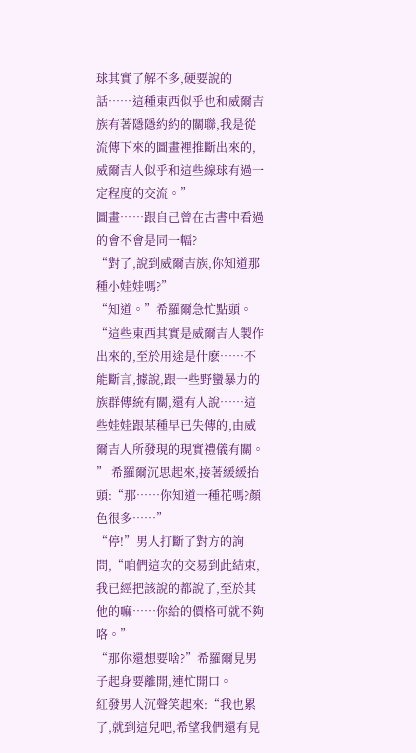球其實了解不多,硬要說的話……這種東西似乎也和威爾吉族有著隱隱約約的關聯,我是從流傳下來的圖畫裡推斷出來的,威爾吉人似乎和這些線球有過一定程度的交流。”
圖畫……跟自己曾在古書中看過的會不會是同一幅?
“對了,說到威爾吉族,你知道那種小娃娃嗎?”
“知道。”希羅爾急忙點頭。
“這些東西其實是威爾吉人製作出來的,至於用途是什麽……不能斷言,據說,跟一些野蠻暴力的族群傳統有關,還有人說……這些娃娃跟某種早已失傳的,由威爾吉人所發現的現實禮儀有關。
” 希羅爾沉思起來,接著緩緩抬頭:“那……你知道一種花嗎?顏色很多……”
“停!”男人打斷了對方的詢問,“咱們這次的交易到此結束,我已經把該說的都說了,至於其他的嘛……你給的價格可就不夠咯。”
“那你還想要啥?”希羅爾見男子起身要離開,連忙開口。
紅發男人沉聲笑起來:“我也累了,就到這兒吧,希望我們還有見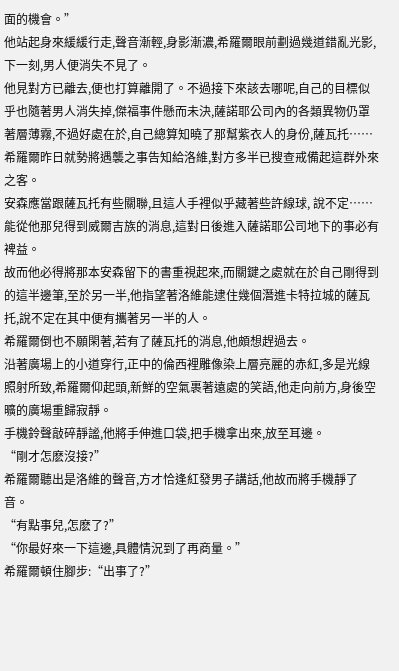面的機會。”
他站起身來緩緩行走,聲音漸輕,身影漸濃,希羅爾眼前劃過幾道錯亂光影,下一刻,男人便消失不見了。
他見對方已離去,便也打算離開了。不過接下來該去哪呢,自己的目標似乎也隨著男人消失掉,傑福事件懸而未決,薩諾耶公司內的各類異物仍罩著層薄霧,不過好處在於,自己總算知曉了那幫紫衣人的身份,薩瓦托……希羅爾昨日就勢將遇襲之事告知給洛維,對方多半已搜查戒備起這群外來之客。
安森應當跟薩瓦托有些關聯,且這人手裡似乎藏著些許線球, 說不定……能從他那兒得到威爾吉族的消息,這對日後進入薩諾耶公司地下的事必有裨益。
故而他必得將那本安森留下的書重視起來,而關鍵之處就在於自己剛得到的這半邊筆,至於另一半,他指望著洛維能逮住幾個潛進卡特拉城的薩瓦托,說不定在其中便有攜著另一半的人。
希羅爾倒也不願閑著,若有了薩瓦托的消息,他頗想趕過去。
沿著廣場上的小道穿行,正中的倫西裡雕像染上層亮麗的赤紅,多是光線照射所致,希羅爾仰起頭,新鮮的空氣裹著遠處的笑語,他走向前方,身後空曠的廣場重歸寂靜。
手機鈴聲敲碎靜謐,他將手伸進口袋,把手機拿出來,放至耳邊。
“剛才怎麽沒接?”
希羅爾聽出是洛維的聲音,方才恰逢紅發男子講話,他故而將手機靜了音。
“有點事兒,怎麽了?”
“你最好來一下這邊,具體情況到了再商量。”
希羅爾頓住腳步:“出事了?”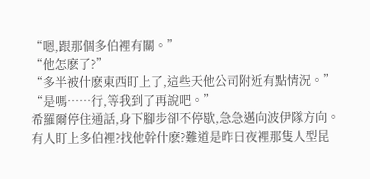“嗯,跟那個多伯裡有關。”
“他怎麽了?”
“多半被什麽東西盯上了,這些天他公司附近有點情況。”
“是嗎……行,等我到了再說吧。”
希羅爾停住通話,身下腳步卻不停歇,急急邁向波伊隊方向。
有人盯上多伯裡?找他幹什麽?難道是昨日夜裡那隻人型昆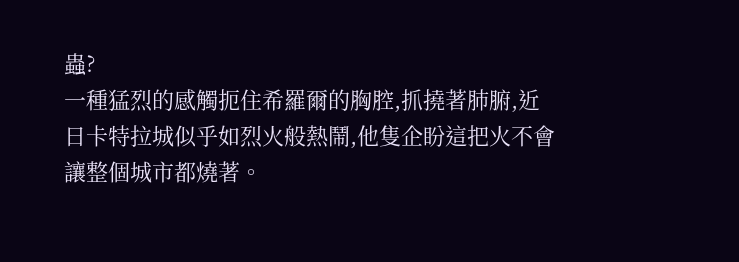蟲?
一種猛烈的感觸扼住希羅爾的胸腔,抓撓著肺腑,近日卡特拉城似乎如烈火般熱鬧,他隻企盼這把火不會讓整個城市都燒著。